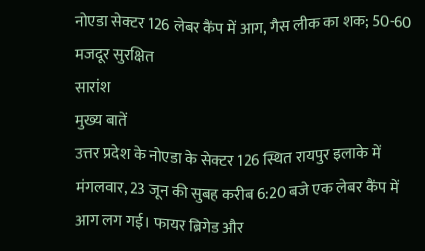नोएडा सेक्टर 126 लेबर कैंप में आग, गैस लीक का शक; 50-60 मजदूर सुरक्षित
सारांश
मुख्य बातें
उत्तर प्रदेश के नोएडा के सेक्टर 126 स्थित रायपुर इलाके में मंगलवार, 23 जून की सुबह करीब 6:20 बजे एक लेबर कैंप में आग लग गई। फायर ब्रिगेड और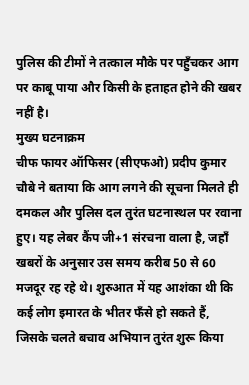पुलिस की टीमों ने तत्काल मौके पर पहुँचकर आग पर काबू पाया और किसी के हताहत होने की खबर नहीं है।
मुख्य घटनाक्रम
चीफ फायर ऑफिसर (सीएफओ) प्रदीप कुमार चौबे ने बताया कि आग लगने की सूचना मिलते ही दमकल और पुलिस दल तुरंत घटनास्थल पर रवाना हुए। यह लेबर कैंप जी+1 संरचना वाला है, जहाँ खबरों के अनुसार उस समय करीब 50 से 60 मजदूर रह रहे थे। शुरुआत में यह आशंका थी कि कई लोग इमारत के भीतर फँसे हो सकते हैं, जिसके चलते बचाव अभियान तुरंत शुरू किया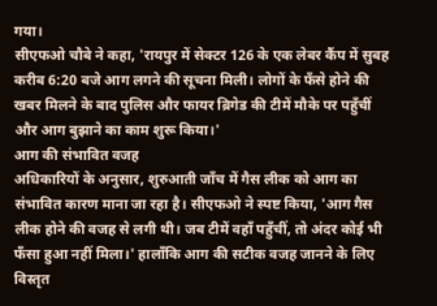गया।
सीएफओ चौबे ने कहा, 'रायपुर में सेक्टर 126 के एक लेबर कैंप में सुबह करीब 6:20 बजे आग लगने की सूचना मिली। लोगों के फँसे होने की खबर मिलने के बाद पुलिस और फायर ब्रिगेड की टीमें मौके पर पहुँचीं और आग बुझाने का काम शुरू किया।'
आग की संभावित वजह
अधिकारियों के अनुसार, शुरुआती जाँच में गैस लीक को आग का संभावित कारण माना जा रहा है। सीएफओ ने स्पष्ट किया, 'आग गैस लीक होने की वजह से लगी थी। जब टीमें वहाँ पहुँचीं, तो अंदर कोई भी फँसा हुआ नहीं मिला।' हालाँकि आग की सटीक वजह जानने के लिए विस्तृत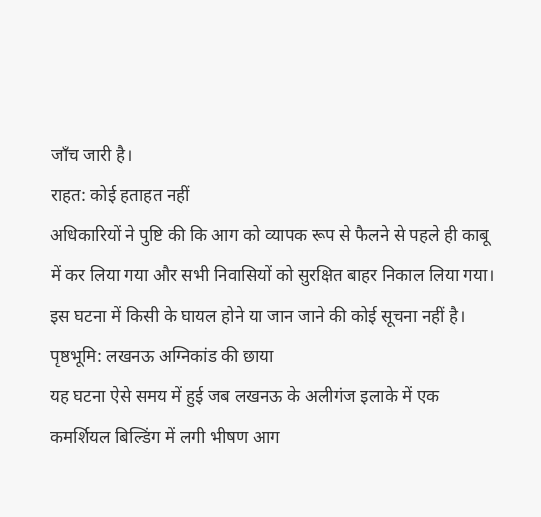जाँच जारी है।
राहत: कोई हताहत नहीं
अधिकारियों ने पुष्टि की कि आग को व्यापक रूप से फैलने से पहले ही काबू में कर लिया गया और सभी निवासियों को सुरक्षित बाहर निकाल लिया गया। इस घटना में किसी के घायल होने या जान जाने की कोई सूचना नहीं है।
पृष्ठभूमि: लखनऊ अग्निकांड की छाया
यह घटना ऐसे समय में हुई जब लखनऊ के अलीगंज इलाके में एक कमर्शियल बिल्डिंग में लगी भीषण आग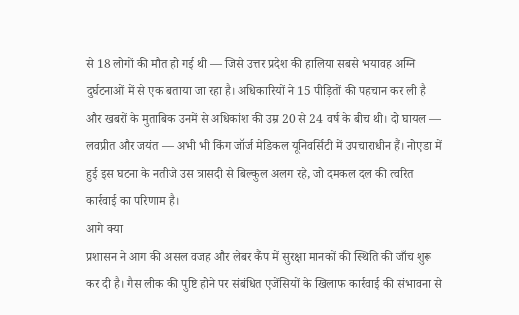से 18 लोगों की मौत हो गई थी — जिसे उत्तर प्रदेश की हालिया सबसे भयावह अग्नि दुर्घटनाओं में से एक बताया जा रहा है। अधिकारियों ने 15 पीड़ितों की पहचान कर ली है और खबरों के मुताबिक उनमें से अधिकांश की उम्र 20 से 24 वर्ष के बीच थी। दो घायल — लवप्रीत और जयंत — अभी भी किंग जॉर्ज मेडिकल यूनिवर्सिटी में उपचाराधीन हैं। नोएडा में हुई इस घटना के नतीजे उस त्रासदी से बिल्कुल अलग रहे, जो दमकल दल की त्वरित कार्रवाई का परिणाम है।
आगे क्या
प्रशासन ने आग की असल वजह और लेबर कैंप में सुरक्षा मानकों की स्थिति की जाँच शुरू कर दी है। गैस लीक की पुष्टि होने पर संबंधित एजेंसियों के खिलाफ कार्रवाई की संभावना से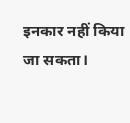इनकार नहीं किया जा सकता।